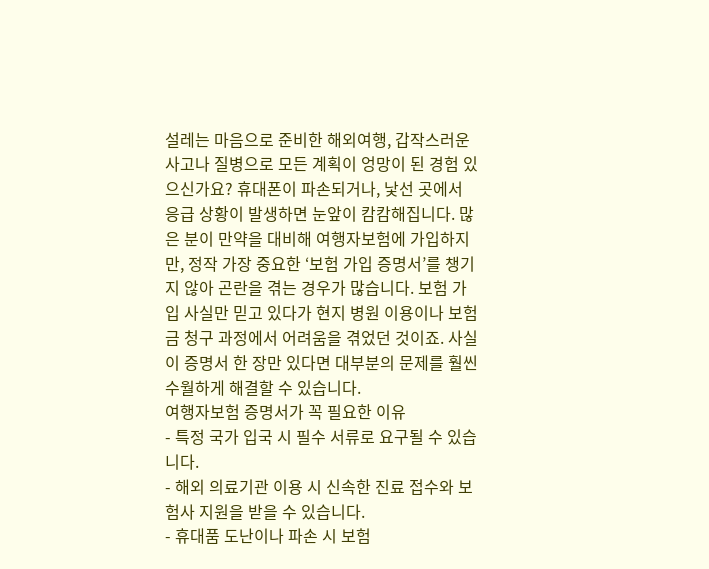설레는 마음으로 준비한 해외여행, 갑작스러운 사고나 질병으로 모든 계획이 엉망이 된 경험 있으신가요? 휴대폰이 파손되거나, 낯선 곳에서 응급 상황이 발생하면 눈앞이 캄캄해집니다. 많은 분이 만약을 대비해 여행자보험에 가입하지만, 정작 가장 중요한 ‘보험 가입 증명서’를 챙기지 않아 곤란을 겪는 경우가 많습니다. 보험 가입 사실만 믿고 있다가 현지 병원 이용이나 보험금 청구 과정에서 어려움을 겪었던 것이죠. 사실 이 증명서 한 장만 있다면 대부분의 문제를 훨씬 수월하게 해결할 수 있습니다.
여행자보험 증명서가 꼭 필요한 이유
- 특정 국가 입국 시 필수 서류로 요구될 수 있습니다.
- 해외 의료기관 이용 시 신속한 진료 접수와 보험사 지원을 받을 수 있습니다.
- 휴대품 도난이나 파손 시 보험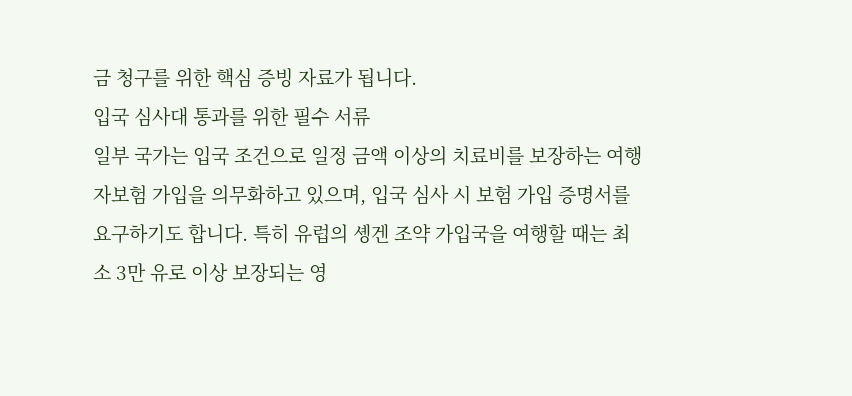금 청구를 위한 핵심 증빙 자료가 됩니다.
입국 심사대 통과를 위한 필수 서류
일부 국가는 입국 조건으로 일정 금액 이상의 치료비를 보장하는 여행자보험 가입을 의무화하고 있으며, 입국 심사 시 보험 가입 증명서를 요구하기도 합니다. 특히 유럽의 솅겐 조약 가입국을 여행할 때는 최소 3만 유로 이상 보장되는 영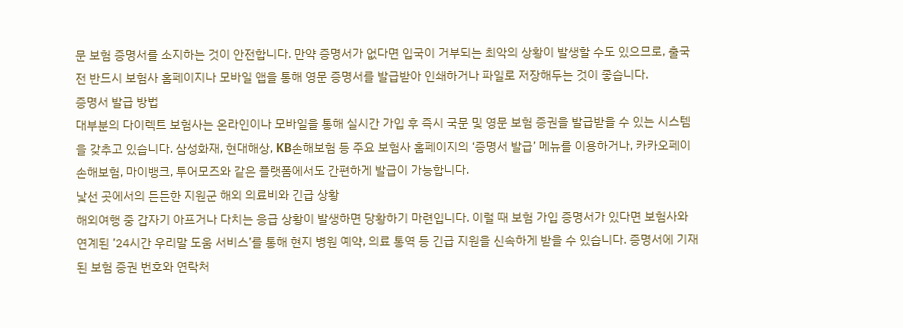문 보험 증명서를 소지하는 것이 안전합니다. 만약 증명서가 없다면 입국이 거부되는 최악의 상황이 발생할 수도 있으므로, 출국 전 반드시 보험사 홈페이지나 모바일 앱을 통해 영문 증명서를 발급받아 인쇄하거나 파일로 저장해두는 것이 좋습니다.
증명서 발급 방법
대부분의 다이렉트 보험사는 온라인이나 모바일을 통해 실시간 가입 후 즉시 국문 및 영문 보험 증권을 발급받을 수 있는 시스템을 갖추고 있습니다. 삼성화재, 현대해상, KB손해보험 등 주요 보험사 홈페이지의 ‘증명서 발급’ 메뉴를 이용하거나, 카카오페이손해보험, 마이뱅크, 투어모즈와 같은 플랫폼에서도 간편하게 발급이 가능합니다.
낯선 곳에서의 든든한 지원군 해외 의료비와 긴급 상황
해외여행 중 갑자기 아프거나 다치는 응급 상황이 발생하면 당황하기 마련입니다. 이럴 때 보험 가입 증명서가 있다면 보험사와 연계된 ’24시간 우리말 도움 서비스’를 통해 현지 병원 예약, 의료 통역 등 긴급 지원을 신속하게 받을 수 있습니다. 증명서에 기재된 보험 증권 번호와 연락처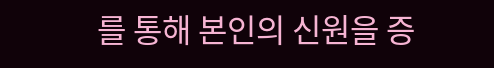를 통해 본인의 신원을 증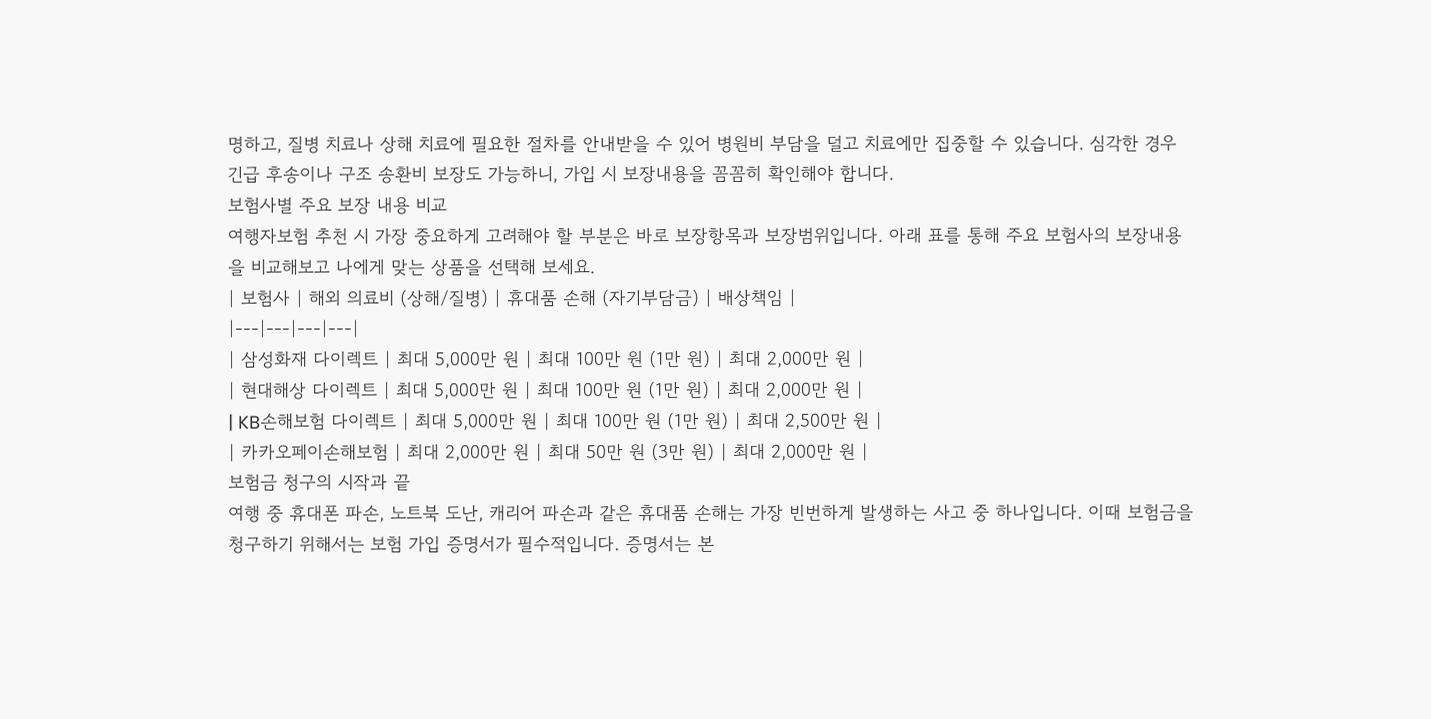명하고, 질병 치료나 상해 치료에 필요한 절차를 안내받을 수 있어 병원비 부담을 덜고 치료에만 집중할 수 있습니다. 심각한 경우 긴급 후송이나 구조 송환비 보장도 가능하니, 가입 시 보장내용을 꼼꼼히 확인해야 합니다.
보험사별 주요 보장 내용 비교
여행자보험 추천 시 가장 중요하게 고려해야 할 부분은 바로 보장항목과 보장범위입니다. 아래 표를 통해 주요 보험사의 보장내용을 비교해보고 나에게 맞는 상품을 선택해 보세요.
| 보험사 | 해외 의료비 (상해/질병) | 휴대품 손해 (자기부담금) | 배상책임 |
|---|---|---|---|
| 삼성화재 다이렉트 | 최대 5,000만 원 | 최대 100만 원 (1만 원) | 최대 2,000만 원 |
| 현대해상 다이렉트 | 최대 5,000만 원 | 최대 100만 원 (1만 원) | 최대 2,000만 원 |
| KB손해보험 다이렉트 | 최대 5,000만 원 | 최대 100만 원 (1만 원) | 최대 2,500만 원 |
| 카카오페이손해보험 | 최대 2,000만 원 | 최대 50만 원 (3만 원) | 최대 2,000만 원 |
보험금 청구의 시작과 끝
여행 중 휴대폰 파손, 노트북 도난, 캐리어 파손과 같은 휴대품 손해는 가장 빈번하게 발생하는 사고 중 하나입니다. 이때 보험금을 청구하기 위해서는 보험 가입 증명서가 필수적입니다. 증명서는 본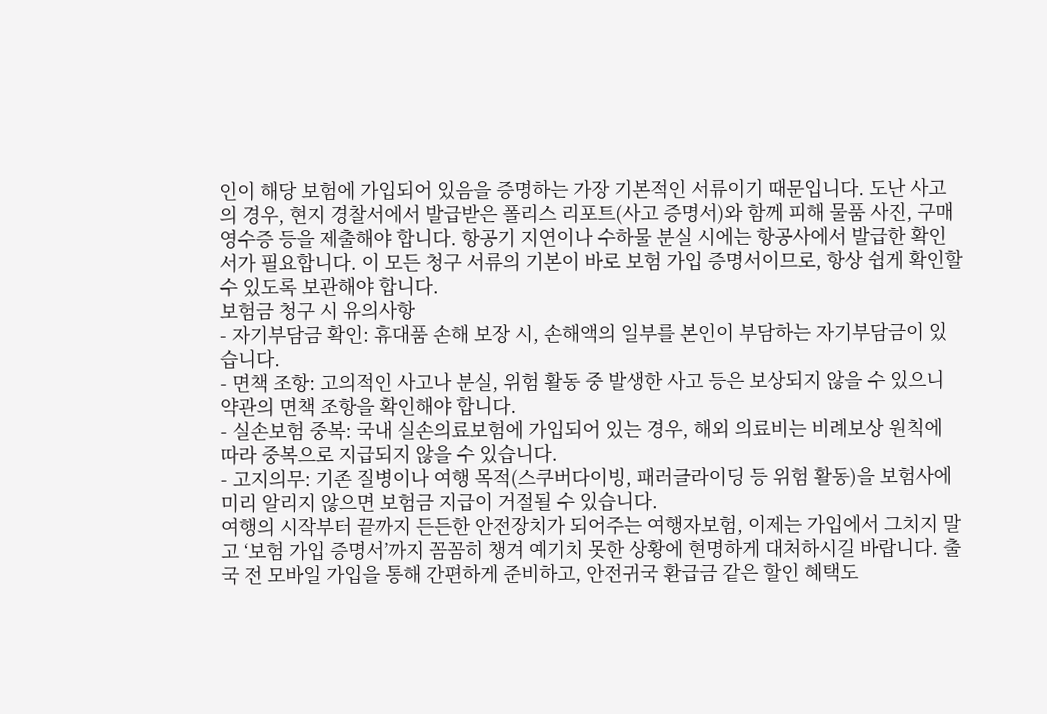인이 해당 보험에 가입되어 있음을 증명하는 가장 기본적인 서류이기 때문입니다. 도난 사고의 경우, 현지 경찰서에서 발급받은 폴리스 리포트(사고 증명서)와 함께 피해 물품 사진, 구매 영수증 등을 제출해야 합니다. 항공기 지연이나 수하물 분실 시에는 항공사에서 발급한 확인서가 필요합니다. 이 모든 청구 서류의 기본이 바로 보험 가입 증명서이므로, 항상 쉽게 확인할 수 있도록 보관해야 합니다.
보험금 청구 시 유의사항
- 자기부담금 확인: 휴대품 손해 보장 시, 손해액의 일부를 본인이 부담하는 자기부담금이 있습니다.
- 면책 조항: 고의적인 사고나 분실, 위험 활동 중 발생한 사고 등은 보상되지 않을 수 있으니 약관의 면책 조항을 확인해야 합니다.
- 실손보험 중복: 국내 실손의료보험에 가입되어 있는 경우, 해외 의료비는 비례보상 원칙에 따라 중복으로 지급되지 않을 수 있습니다.
- 고지의무: 기존 질병이나 여행 목적(스쿠버다이빙, 패러글라이딩 등 위험 활동)을 보험사에 미리 알리지 않으면 보험금 지급이 거절될 수 있습니다.
여행의 시작부터 끝까지 든든한 안전장치가 되어주는 여행자보험, 이제는 가입에서 그치지 말고 ‘보험 가입 증명서’까지 꼼꼼히 챙겨 예기치 못한 상황에 현명하게 대처하시길 바랍니다. 출국 전 모바일 가입을 통해 간편하게 준비하고, 안전귀국 환급금 같은 할인 혜택도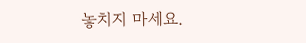놓치지 마세요.